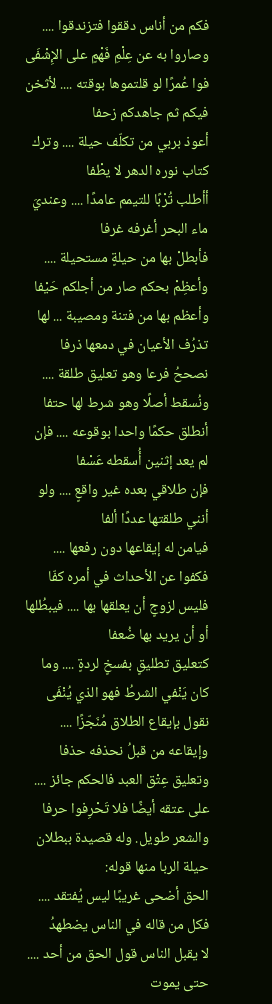فكم من أناس دققوا فتزندقوا .... وصاروا به عن عِلْمِ فَهْمٍ على الإِشْفَى
فوا عُمرًا لو قلتموها بوقته .... لأثخن فيكم ثم جاهدكم زحفا
أعوذ بربي من تكلّف حيلة .... وترك كتاب نوره الدهر لا يطْفا
أأطلب تُرْبًا للتيمم عامدًا .... وعنديَ ماء البحر أغرفه غرفا
فأبطلْ بها من حيلةٍ مستحيلة .... وأعظِمْ بحكم صار من أجلكم حَيْفا
وأعظم بها من فتنة ومصيبة ... لها تذرُف الأعيان في دمعها ذرفا
نصححُ فرعا وهو تعليق طلقة .... ونُسقط أصلًا وهو شرط لها حتفا
أنطلق حكمًا واحدا بوقوعه .... فإن لم يعد إثنين أُسقطه عَسْفا
فإن طلاقي بعده غير واقعٍ .... ولو أنني طلقتها عددًا ألفا
فيامن له إيقاعها دون رفعها .... فكفوا عن الأحداث في أمره كفّا
فليس لزوجٍ أن يعلقها بها .... فيبطُلها أو أن يريد بها ضُعفا
كتعليق تطليقٍ بفسخٍ لردةٍ .... وما كان يَنْفي الشرطُ فهو الذي يُنْفَى
نقول بإيقاع الطلاق مُنَجّزًا .... وإيقاعه من قبلُ نحذفه حذفا
وتعليق عِتْق العبد فالحكم جائز .... على عتقه أيضًا فلا تَحْرِفوا حرفا
والشعر طويل. وله قصيدة ببطلان حيلة الربا منها قوله:
الحق أضحى غريبًا ليس يُفتقد .... فكل من قاله في الناس يضطهدُ
لا يقبل الناس قول الحق من أحد .... حتى يموت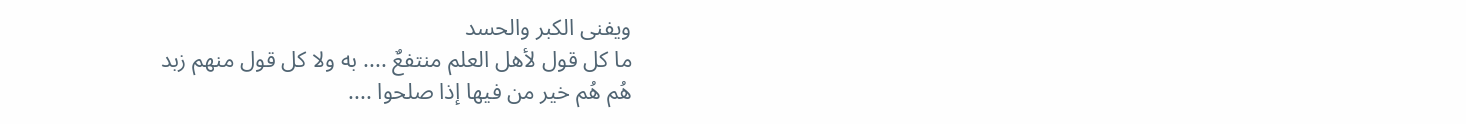ويفنى الكبر والحسد
ما كل قول لأهل العلم منتفعٌ .... به ولا كل قول منهم زبد
هُم هُم خير من فيها إذا صلحوا ....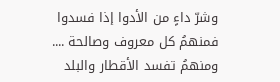وشرّ داءٍ من الأدوا إذا فسدوا
فمنهمُ كل معروف وصالحة .... ومنهمُ تفسد الأقطار والبلد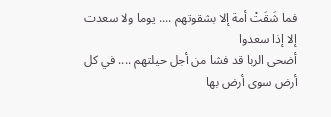فما شَقَتْ أمة إلا بشقوتهم .... يوما ولا سعدت إلا إذا سعدوا
أضحى الربا قد فشا من أجل حيلتهم .... في كل أرض سوى أرض بها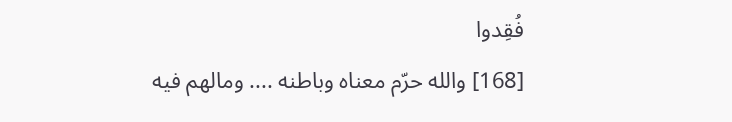فُقِدوا
[168] والله حرّم معناه وباطنه .... ومالهم فيه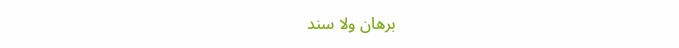برهان ولا سند